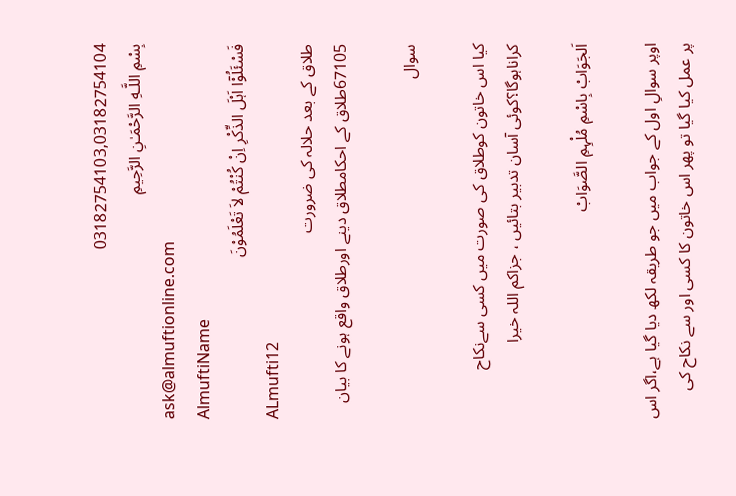03182754103,03182754104
بِسْمِ اللَّـهِ الرَّحْمَـٰنِ الرَّحِيمِ
ask@almuftionline.com
AlmuftiName
فَسْئَلُوْٓا اَہْلَ الذِّکْرِ اِنْ کُنْتُمْ لاَ تَعْلَمُوْنَ
ALmufti12
طلاق کے بعد حلالہ کی ضرورت
67105طلاق کے احکامطلاق دینے اورطلاق واقع ہونے کا بیان

سوال

کیا اس خاتون کوطلاق کی صورت میں کسی سےنکاح کراناہوگا؟کوئی آسان تدبیر بتائیں ، جزاکم اللہ خیرا

اَلجَوَابْ بِاسْمِ مُلْہِمِ الصَّوَابْ

اوپر سوالِ اول کے جواب میں جو طریقہ لکھ دیا گیا ہے،اگر اس پر عمل کیا گیا تو پھر اس خاتون کا کسی اور سے نکاح کی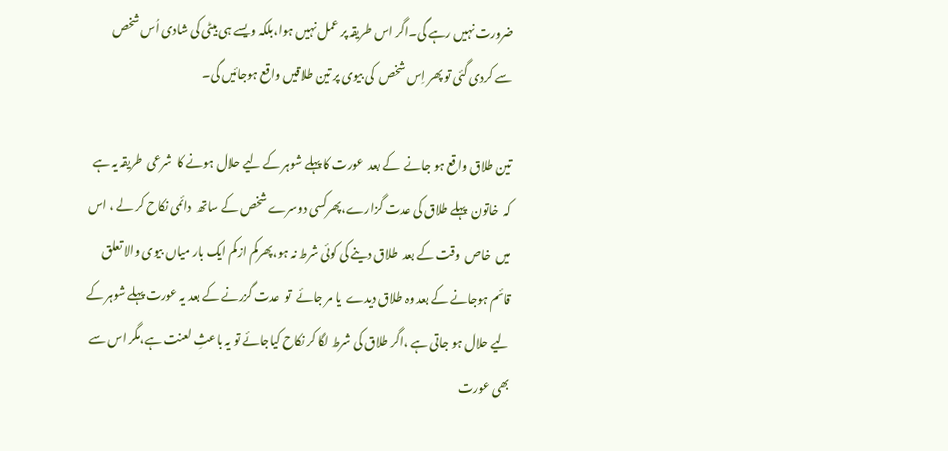ضرورت نہیں رہے گی۔اگر اس طریقہ پر عمل نہیں ہوا،بلکہ ویسے ہی بیٹی کی شادی اُس شخص سے کردی گئی تو پھر اِس شخص  کی بیوی پر تین طلاقیں واقع ہوجائیں گی۔

تین طلاق واقع ہو جانے  کے بعد  عورت کا پہلے شوہر کے لیے حلال ہونے کا  شرعی  طریقہ یہ ہے کہ  خاتون  پہلے طلاق کی عدت گزارے،پھرکسی دوسرے شخص کے ساتھ  دائمی نکاح کر لے ، اس میں  خاص  وقت کے بعد  طلاق دینے کی کوئی شرط نہ ہو،پھرکم ازکم ایک بار میاں بیوی والا تعلق قائم ہوجانے کے بعد وہ طلاق دیدے  یا مر جائے  تو  عدت گزرنے کے بعد یہ عورت پہلے شوہر کے لیے حلال ہو جاتی ہے ،اگر طلاق کی شرط لگا کر نکاح کیاجائے تو یہ باعثِ لعنت ہے،مگر اس سے بھی عورت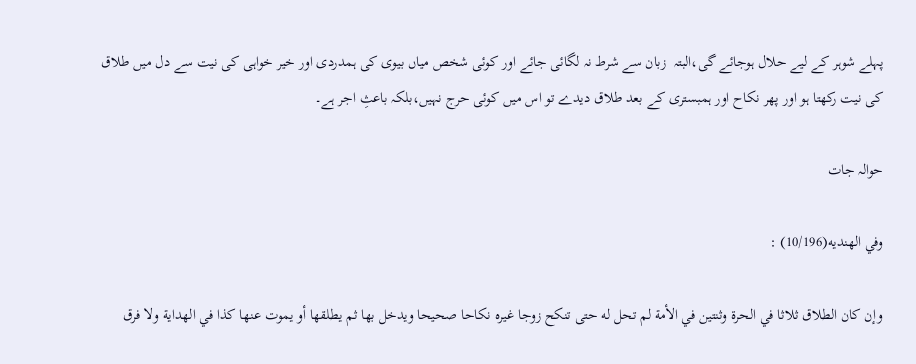پہلے شوہر کے لیے حلال ہوجائے گی،البتہ  زبان سے شرط نہ لگائی جائے اور کوئی شخص میاں بیوی کی ہمدردی اور خیر خواہی کی نیت سے دل میں طلاق کی نیت رکھتا ہو اور پھر نکاح اور ہمبستری کے بعد طلاق دیدے تو اس میں کوئی حرج نہیں،بلکہ باعثِ اجر ہے۔

حوالہ جات

وفي الهنديه(10/196) :

وإن كان الطلاق ثلاثا في الحرة وثنتين في الأمة لم تحل له حتى تنكح زوجا غيره نكاحا صحيحا ويدخل بها ثم يطلقها أو يموت عنها كذا في الهداية ولا فرق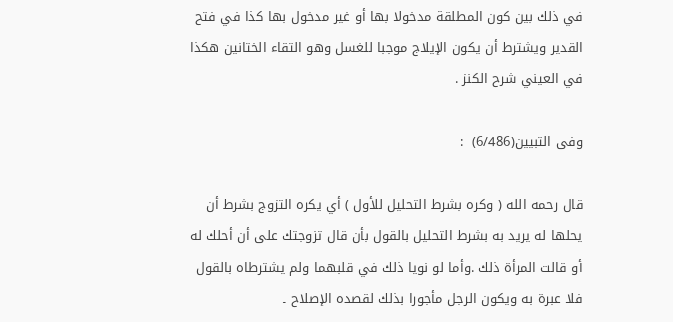في ذلك بين كون المطلقة مدخولا بها أو غير مدخول بها كذا في فتح القدير ويشترط أن يكون الإيلاج موجبا للغسل وهو التقاء الختانين هكذا في العيني شرح الكنز .

وفی التبیین(6/486)  :

قال رحمه الله ( وكره بشرط التحليل للأول ) أي يكره التزوج بشرط أن يحلها له يريد به بشرط التحليل بالقول بأن قال تزوجتك على أن أحلك له أو قالت المرأة ذلك .وأما لو نويا ذلك في قلبهما ولم يشترطاه بالقول فلا عبرة به ويكون الرجل مأجورا بذلك لقصده الإصلاح ۔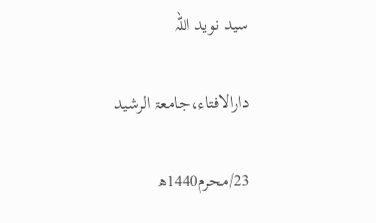سید نوید اللہ

دارالافتاء،جامعۃ الرشید

23/محرم1440ھ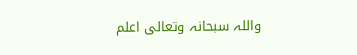واللہ سبحانہ وتعالی اعلم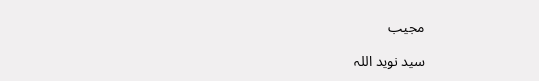مجیب

سید نوید اللہ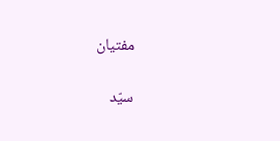مفتیان

سیّد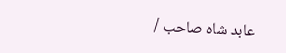عابد شاہ صاحب /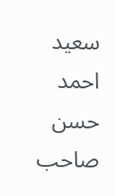سعید احمد حسن صاحب